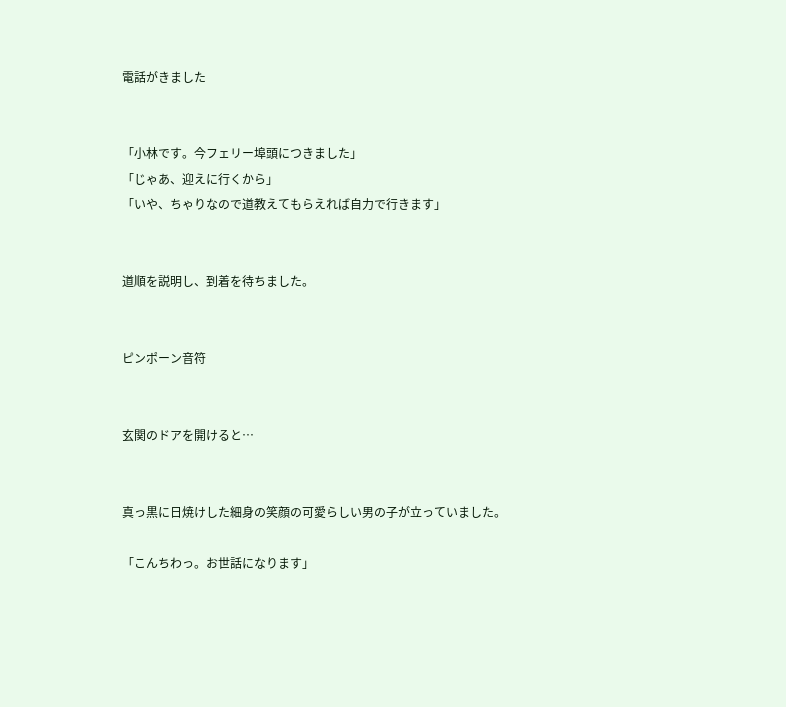電話がきました


「小林です。今フェリー埠頭につきました」
「じゃあ、迎えに行くから」
「いや、ちゃりなので道教えてもらえれば自力で行きます」


道順を説明し、到着を待ちました。


ピンポーン音符


玄関のドアを開けると…


真っ黒に日焼けした細身の笑顔の可愛らしい男の子が立っていました。

「こんちわっ。お世話になります」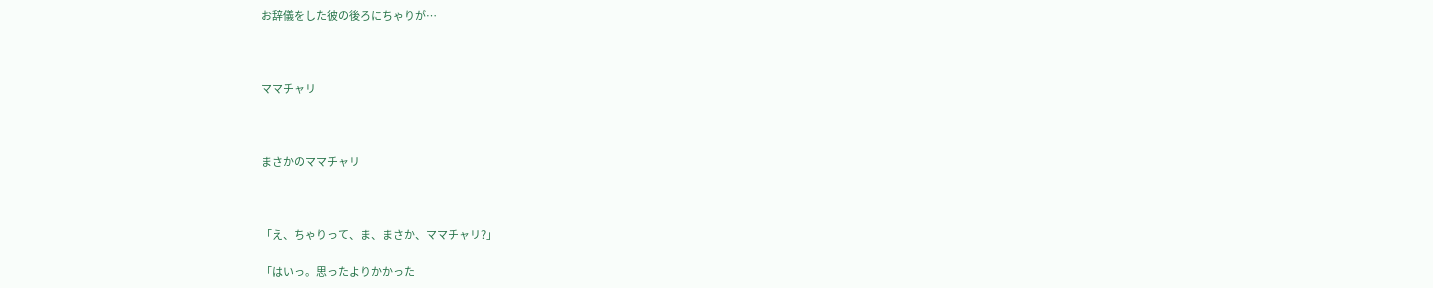お辞儀をした彼の後ろにちゃりが…



ママチャリ



まさかのママチャリ



「え、ちゃりって、ま、まさか、ママチャリ?」

「はいっ。思ったよりかかった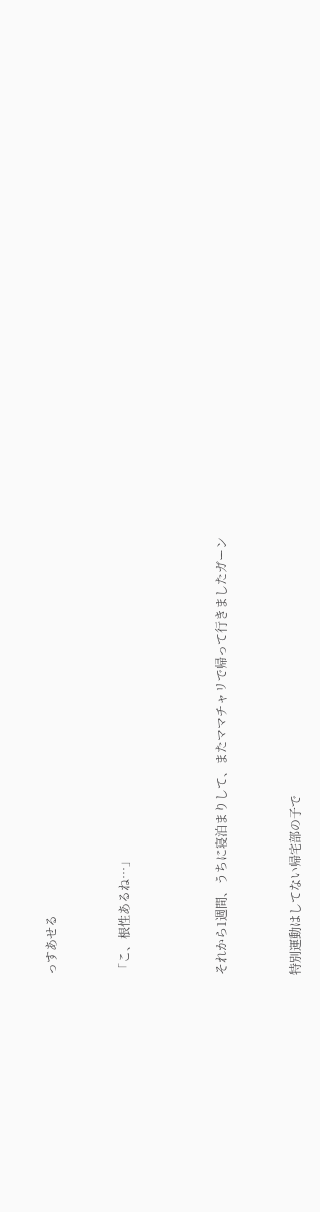っすあせる


「こ、根性あるね…」



それから1週間、うちに寝泊まりして、またママチャリで帰って行きましたガーン


特別運動はしてない帰宅部の子で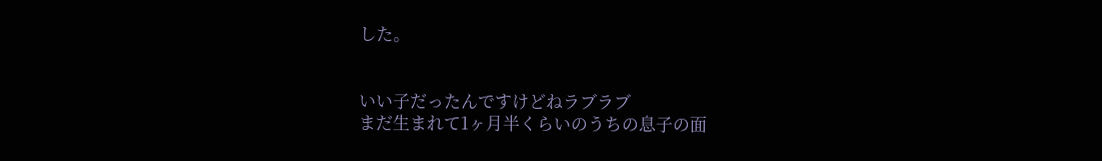した。


いい子だったんですけどねラブラブ
まだ生まれて1ヶ月半くらいのうちの息子の面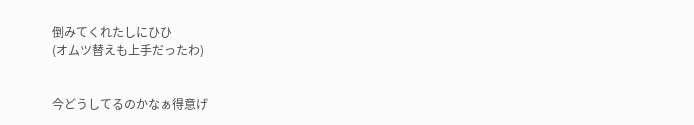倒みてくれたしにひひ
(オムツ替えも上手だったわ)


今どうしてるのかなぁ得意げ